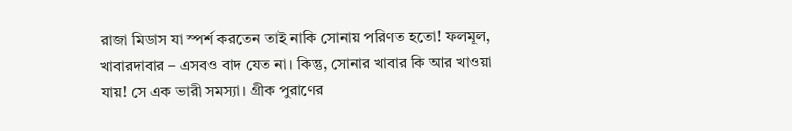রাজা মিডাস যা স্পর্শ করতেন তাই নাকি সোনায় পরিণত হতো! ফলমূল, খাবারদাবার – এসবও বাদ যেত না। কিন্তু, সোনার খাবার কি আর খাওয়া যায়! সে এক ভারী সমস্যা। গ্রীক পুরাণের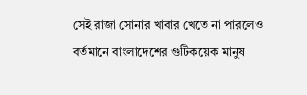সেই রাজা সোনার খাবার খেতে না পারলেও বর্তমানে বাংলাদেশের গুটিকয়েক মানুষ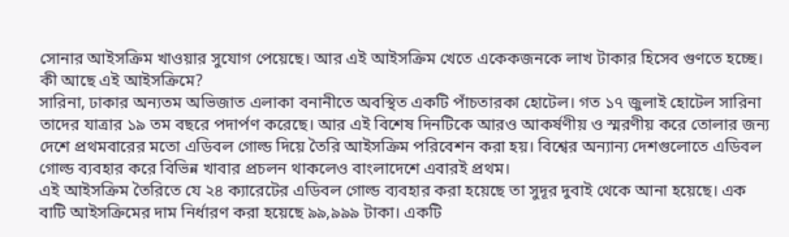সোনার আইসক্রিম খাওয়ার সুযোগ পেয়েছে। আর এই আইসক্রিম খেতে একেকজনকে লাখ টাকার হিসেব গুণতে হচ্ছে। কী আছে এই আইসক্রিমে?
সারিনা, ঢাকার অন্যতম অভিজাত এলাকা বনানীতে অবস্থিত একটি পাঁচতারকা হোটেল। গত ১৭ জুলাই হোটেল সারিনা তাদের যাত্রার ১৯ তম বছরে পদার্পণ করেছে। আর এই বিশেষ দিনটিকে আরও আকর্ষণীয় ও স্মরণীয় করে তোলার জন্য দেশে প্রথমবারের মতো এডিবল গোল্ড দিয়ে তৈরি আইসক্রিম পরিবেশন করা হয়। বিশ্বের অন্যান্য দেশগুলোতে এডিবল গোল্ড ব্যবহার করে বিভিন্ন খাবার প্রচলন থাকলেও বাংলাদেশে এবারই প্রথম।
এই আইসক্রিম তৈরিতে যে ২৪ ক্যারেটের এডিবল গোল্ড ব্যবহার করা হয়েছে তা সুদূর দুবাই থেকে আনা হয়েছে। এক বাটি আইসক্রিমের দাম নির্ধারণ করা হয়েছে ৯৯,৯৯৯ টাকা। একটি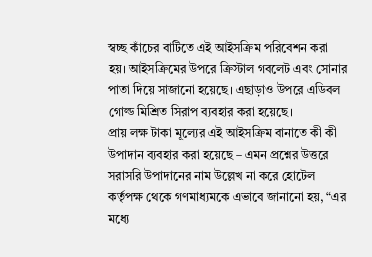স্বচ্ছ কাঁচের বাটিতে এই আইসক্রিম পরিবেশন করা হয়। আইসক্রিমের উপরে ক্রিস্টাল গবলেট এবং সোনার পাতা দিয়ে সাজানো হয়েছে। এছাড়াও উপরে এডিবল গোল্ড মিশ্রিত সিরাপ ব্যবহার করা হয়েছে।
প্রায় লক্ষ টাকা মূল্যের এই আইসক্রিম বানাতে কী কী উপাদান ব্যবহার করা হয়েছে – এমন প্রশ্নের উত্তরে সরাসরি উপাদানের নাম উল্লেখ না করে হোটেল কর্তৃপক্ষ থেকে গণমাধ্যমকে এভাবে জানানো হয়, “এর মধ্যে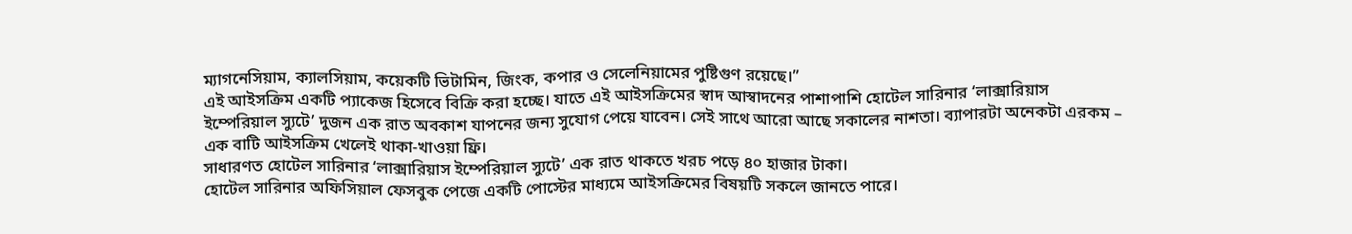ম্যাগনেসিয়াম, ক্যালসিয়াম, কয়েকটি ভিটামিন, জিংক, কপার ও সেলেনিয়ামের পুষ্টিগুণ রয়েছে।”
এই আইসক্রিম একটি প্যাকেজ হিসেবে বিক্রি করা হচ্ছে। যাতে এই আইসক্রিমের স্বাদ আস্বাদনের পাশাপাশি হোটেল সারিনার ‘লাক্সারিয়াস ইম্পেরিয়াল স্যুটে’ দুজন এক রাত অবকাশ যাপনের জন্য সুযোগ পেয়ে যাবেন। সেই সাথে আরো আছে সকালের নাশতা। ব্যাপারটা অনেকটা এরকম – এক বাটি আইসক্রিম খেলেই থাকা-খাওয়া ফ্রি।
সাধারণত হোটেল সারিনার ‘লাক্সারিয়াস ইম্পেরিয়াল স্যুটে’ এক রাত থাকতে খরচ পড়ে ৪০ হাজার টাকা।
হোটেল সারিনার অফিসিয়াল ফেসবুক পেজে একটি পোস্টের মাধ্যমে আইসক্রিমের বিষয়টি সকলে জানতে পারে।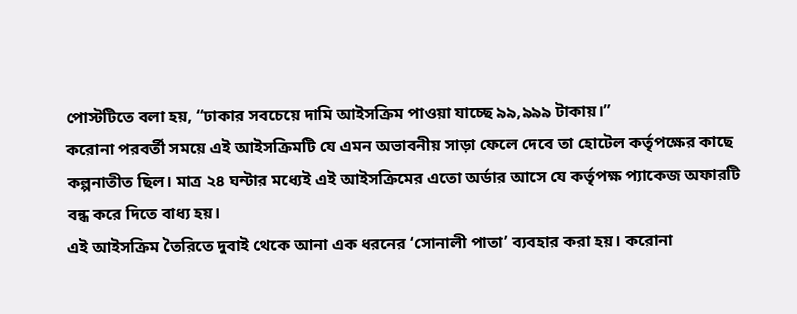পোস্টটিতে বলা হয়, “ঢাকার সবচেয়ে দামি আইসক্রিম পাওয়া যাচ্ছে ৯৯,৯৯৯ টাকায়।”
করোনা পরবর্তী সময়ে এই আইসক্রিমটি যে এমন অভাবনীয় সাড়া ফেলে দেবে তা হোটেল কর্তৃপক্ষের কাছে কল্পনাতীত ছিল। মাত্র ২৪ ঘন্টার মধ্যেই এই আইসক্রিমের এতো অর্ডার আসে যে কর্তৃপক্ষ প্যাকেজ অফারটি বন্ধ করে দিতে বাধ্য হয়।
এই আইসক্রিম তৈরিতে দুবাই থেকে আনা এক ধরনের ‘সোনালী পাতা’ ব্যবহার করা হয়। করোনা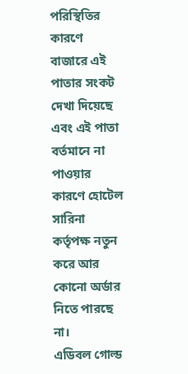পরিস্থিতির কারণে বাজারে এই পাতার সংকট দেখা দিয়েছে এবং এই পাতা বর্তমানে না পাওয়ার কারণে হোটেল সারিনা কর্তৃপক্ষ নতুন করে আর কোনো অর্ডার নিতে পারছে না।
এডিবল গোল্ড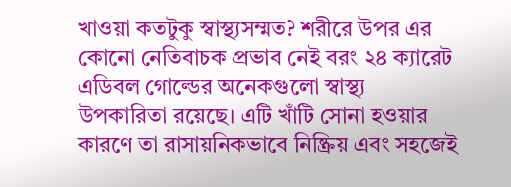খাওয়া কতটুকু স্বাস্থ্যসম্মত? শরীরে উপর এর কোনো নেতিবাচক প্রভাব নেই বরং ২৪ ক্যারেট এডিবল গোল্ডের অনেকগুলো স্বাস্থ্য উপকারিতা রয়েছে। এটি খাঁটি সোনা হওয়ার কারণে তা রাসায়নিকভাবে নিষ্ক্রিয় এবং সহজেই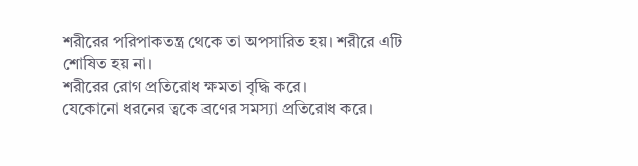শরীরের পরিপাকতন্ত্র থেকে তা অপসারিত হয়। শরীরে এটি শোষিত হয় না।
শরীরের রোগ প্রতিরোধ ক্ষমতা বৃদ্ধি করে।
যেকোনো ধরনের ত্বকে ব্রণের সমস্যা প্রতিরোধ করে।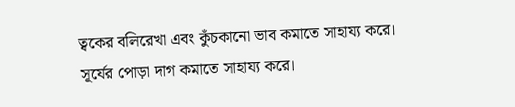ত্বকের বলিরেখা এবং কুঁচকানো ভাব কমাতে সাহায্য করে।
সূর্যের পোড়া দাগ কমাতে সাহায্য করে।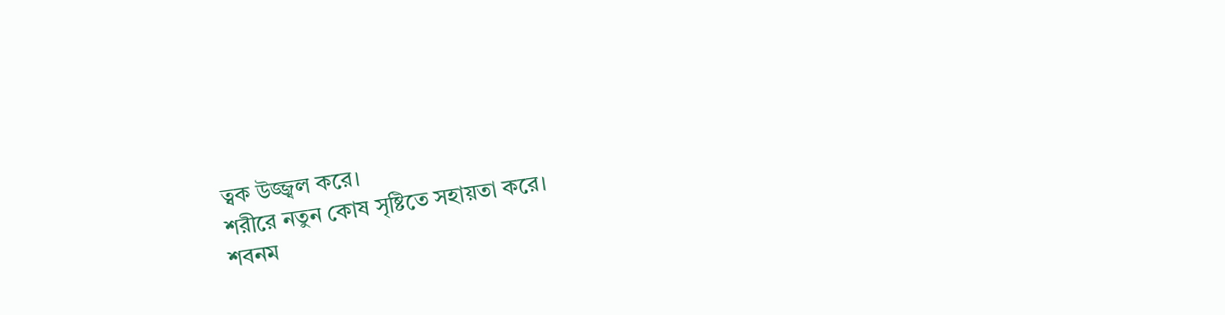ত্বক উজ্জ্বল করে।
শরীরে নতুন কোষ সৃষ্টিতে সহায়তা করে।
শবনম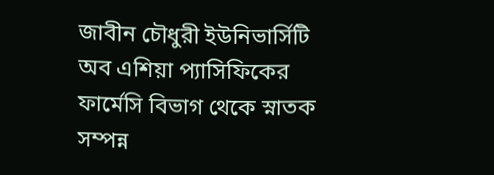জাবীন চৌধুরী ইউনিভার্সিটি অব এশিয়া প্যাসিফিকের ফার্মেসি বিভাগ থেকে স্নাতক সম্পন্ন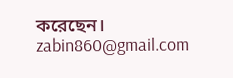করেছেন।
zabin860@gmail.com